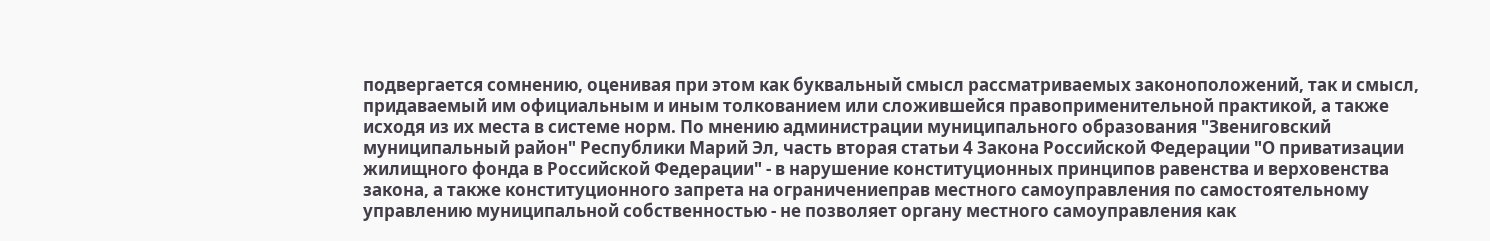подвергается сомнению, оценивая при этом как буквальный смысл рассматриваемых законоположений, так и смысл, придаваемый им официальным и иным толкованием или сложившейся правоприменительной практикой, а также исходя из их места в системе норм. По мнению администрации муниципального образования "Звениговский муниципальный район" Республики Марий Эл, часть вторая статьи 4 Закона Российской Федерации "О приватизации жилищного фонда в Российской Федерации" - в нарушение конституционных принципов равенства и верховенства закона, а также конституционного запрета на ограничениеправ местного самоуправления по самостоятельному управлению муниципальной собственностью - не позволяет органу местного самоуправления как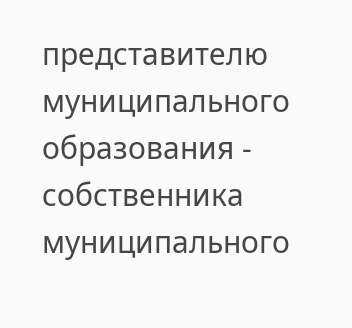представителю муниципального образования - собственника муниципального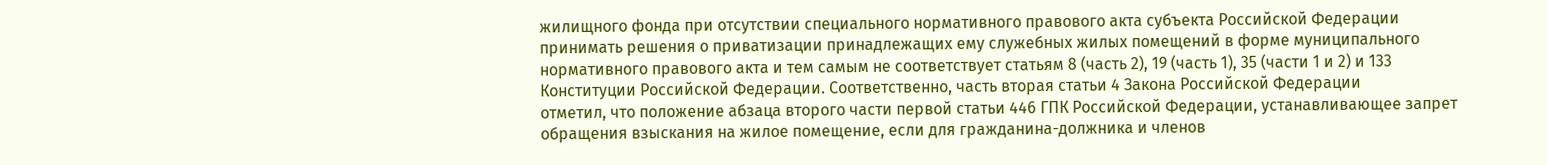жилищного фонда при отсутствии специального нормативного правового акта субъекта Российской Федерации принимать решения о приватизации принадлежащих ему служебных жилых помещений в форме муниципального нормативного правового акта и тем самым не соответствует статьям 8 (часть 2), 19 (часть 1), 35 (части 1 и 2) и 133 Конституции Российской Федерации. Соответственно, часть вторая статьи 4 Закона Российской Федерации
отметил, что положение абзаца второго части первой статьи 446 ГПК Российской Федерации, устанавливающее запрет обращения взыскания на жилое помещение, если для гражданина-должника и членов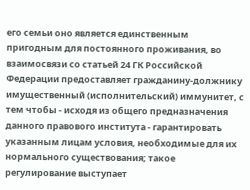его семьи оно является единственным пригодным для постоянного проживания, во взаимосвязи со статьей 24 ГК Российской Федерации предоставляет гражданину-должнику имущественный (исполнительский) иммунитет, с тем чтобы - исходя из общего предназначения данного правового института - гарантировать указанным лицам условия, необходимые для их нормального существования; такое регулирование выступает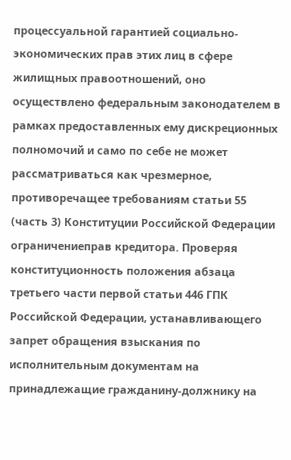процессуальной гарантией социально-экономических прав этих лиц в сфере жилищных правоотношений, оно осуществлено федеральным законодателем в рамках предоставленных ему дискреционных полномочий и само по себе не может рассматриваться как чрезмерное, противоречащее требованиям статьи 55 (часть 3) Конституции Российской Федерации ограничениеправ кредитора. Проверяя конституционность положения абзаца третьего части первой статьи 446 ГПК Российской Федерации, устанавливающего запрет обращения взыскания по исполнительным документам на принадлежащие гражданину-должнику на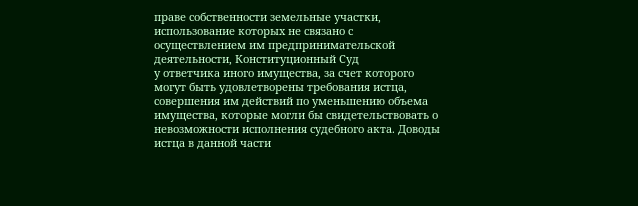праве собственности земельные участки, использование которых не связано с осуществлением им предпринимательской деятельности, Конституционный Суд
у ответчика иного имущества, за счет которого могут быть удовлетворены требования истца, совершения им действий по уменьшению объема имущества, которые могли бы свидетельствовать о невозможности исполнения судебного акта. Доводы истца в данной части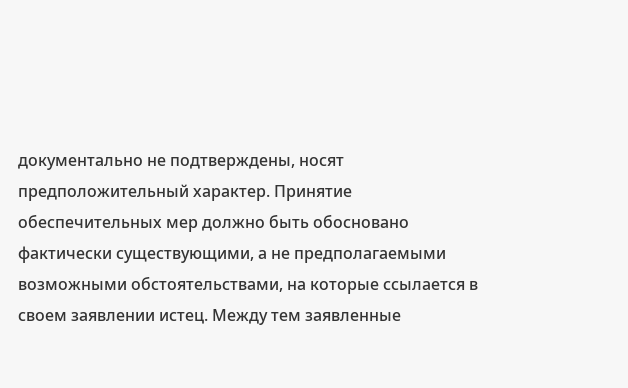документально не подтверждены, носят предположительный характер. Принятие обеспечительных мер должно быть обосновано фактически существующими, а не предполагаемыми возможными обстоятельствами, на которые ссылается в своем заявлении истец. Между тем заявленные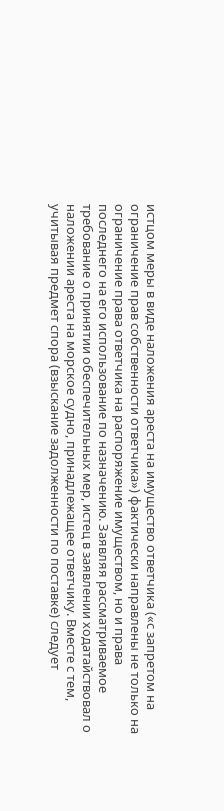истцом меры в виде наложения ареста на имущество ответчика («с запретом на ограничение прав собственности ответчика») фактически направлены не только на ограничение права ответчика на распоряжение имуществом, но и права последнего на его использование по назначению. Заявляя рассматриваемое требование о принятии обеспечительных мер, истец в заявлении ходатайствовал о наложении ареста на морское судно, принадлежащее ответчику. Вместе с тем, учитывая предмет спора (взыскание задолженности по поставке) следует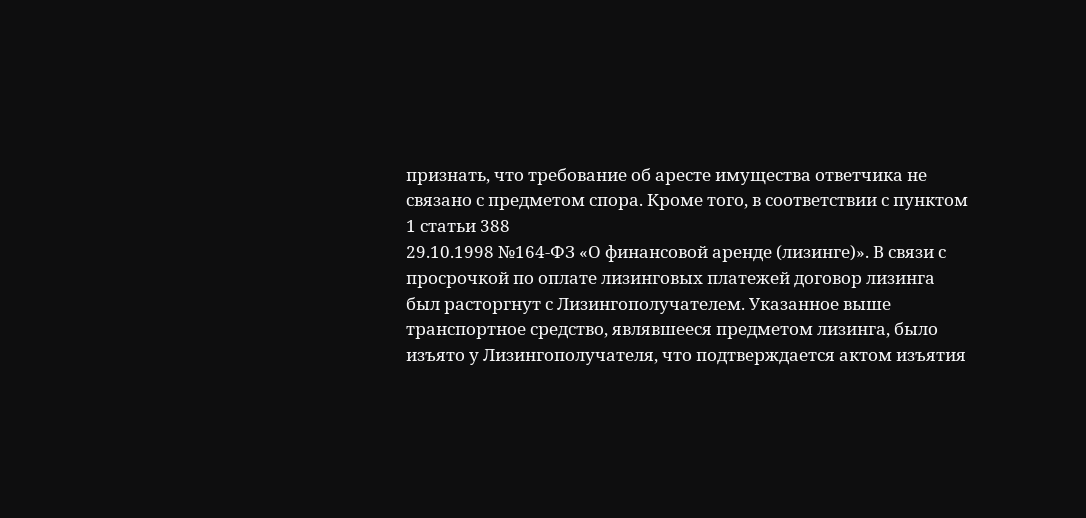признать, что требование об аресте имущества ответчика не связано с предметом спора. Кроме того, в соответствии с пунктом 1 статьи 388
29.10.1998 №164-ФЗ «О финансовой аренде (лизинге)». В связи с просрочкой по оплате лизинговых платежей договор лизинга был расторгнут с Лизингополучателем. Указанное выше транспортное средство, являвшееся предметом лизинга, было изъято у Лизингополучателя, что подтверждается актом изъятия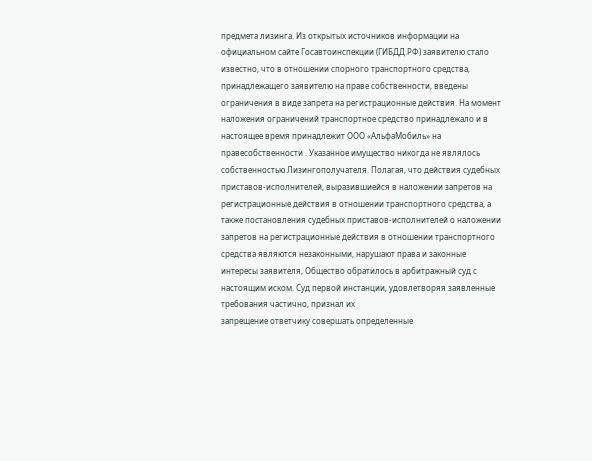предмета лизинга. Из открытых источников информации на официальном сайте Госавтоинспекции (ГИБДД.РФ) заявителю стало известно, что в отношении спорного транспортного средства, принадлежащего заявителю на праве собственности, введены ограничения в виде запрета на регистрационные действия. На момент наложения ограничений транспортное средство принадлежало и в настоящее время принадлежит ООО «АльфаМобиль» на правесобственности . Указанное имущество никогда не являлось собственностью Лизингополучателя. Полагая, что действия судебных приставов-исполнителей, выразившиейся в наложении запретов на регистрационные действия в отношении транспортного средства, а также постановления судебных приставов-исполнителей о наложении запретов на регистрационные действия в отношении транспортного средства являются незаконными, нарушают права и законные интересы заявителя, Общество обратилось в арбитражный суд с настоящим иском. Суд первой инстанции, удовлетворяя заявленные требования частично, признал их
запрещение ответчику совершать определенные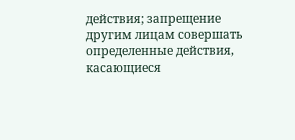действия; запрещение другим лицам совершать определенные действия, касающиеся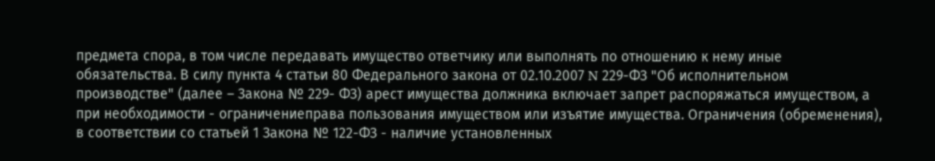предмета спора, в том числе передавать имущество ответчику или выполнять по отношению к нему иные обязательства. В силу пункта 4 статьи 80 Федерального закона от 02.10.2007 N 229-ФЗ "Об исполнительном производстве" (далее – Закона № 229- ФЗ) арест имущества должника включает запрет распоряжаться имуществом, а при необходимости - ограничениеправа пользования имуществом или изъятие имущества. Ограничения (обременения), в соответствии со статьей 1 Закона № 122-ФЗ - наличие установленных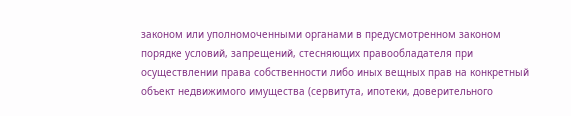законом или уполномоченными органами в предусмотренном законом порядке условий, запрещений, стесняющих правообладателя при осуществлении права собственности либо иных вещных прав на конкретный объект недвижимого имущества (сервитута, ипотеки, доверительного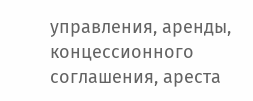управления, аренды, концессионного соглашения, ареста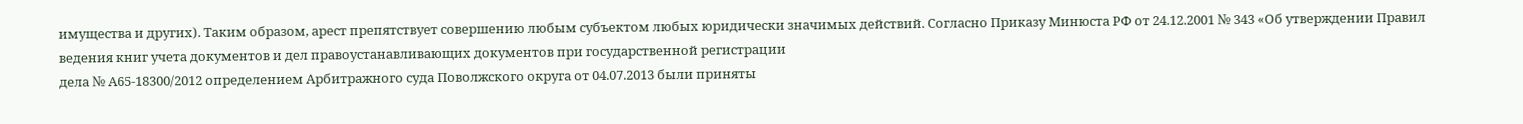имущества и других). Таким образом, арест препятствует совершению любым субъектом любых юридически значимых действий. Согласно Приказу Минюста РФ от 24.12.2001 № 343 «Об утверждении Правил ведения книг учета документов и дел правоустанавливающих документов при государственной регистрации
дела № А65-18300/2012 определением Арбитражного суда Поволжского округа от 04.07.2013 были приняты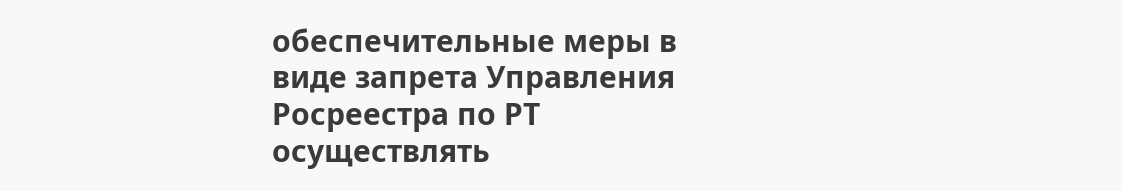обеспечительные меры в виде запрета Управления Росреестра по РТ осуществлять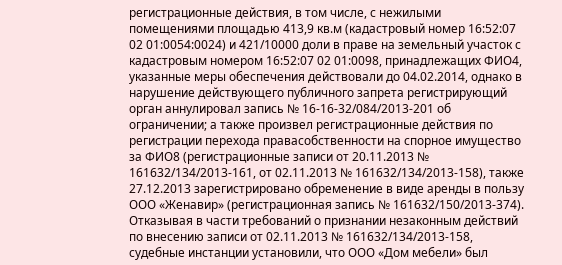регистрационные действия, в том числе, с нежилыми помещениями площадью 413,9 кв.м (кадастровый номер 16:52:07 02 01:0054:0024) и 421/10000 доли в праве на земельный участок с кадастровым номером 16:52:07 02 01:0098, принадлежащих ФИО4, указанные меры обеспечения действовали до 04.02.2014, однако в нарушение действующего публичного запрета регистрирующий орган аннулировал запись № 16-16-32/084/2013-201 об ограничении; а также произвел регистрационные действия по регистрации перехода правасобственности на спорное имущество за ФИО8 (регистрационные записи от 20.11.2013 № 161632/134/2013-161, от 02.11.2013 № 161632/134/2013-158), также 27.12.2013 зарегистрировано обременение в виде аренды в пользу ООО «Женавир» (регистрационная запись № 161632/150/2013-374). Отказывая в части требований о признании незаконным действий по внесению записи от 02.11.2013 № 161632/134/2013-158, судебные инстанции установили, что ООО «Дом мебели» был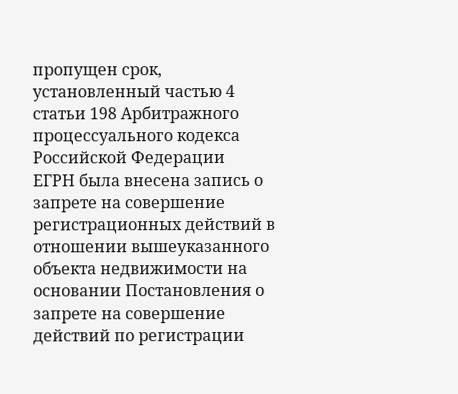пропущен срок, установленный частью 4 статьи 198 Арбитражного процессуального кодекса Российской Федерации
ЕГРН была внесена запись о запрете на совершение регистрационных действий в отношении вышеуказанного объекта недвижимости на основании Постановления о запрете на совершение действий по регистрации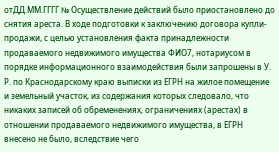отДД.ММ.ГГГГ № Осуществление действий было приостановлено до снятия ареста. В ходе подготовки к заключению договора купли-продажи, с целью установления факта принадлежности продаваемого недвижимого имущества ФИО7, нотариусом в порядке информационного взаимодействия были запрошены в У. Р. по Краснодарскому краю выписки из ЕГРН на жилое помещение и земельный участок, из содержания которых следовало, что никаких записей об обременениях, ограничениях (арестах) в отношении продаваемого недвижимого имущества, в ЕГРН внесено не было, вследствие чего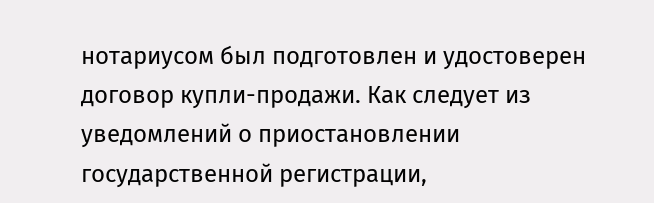нотариусом был подготовлен и удостоверен договор купли-продажи. Как следует из уведомлений о приостановлении государственной регистрации,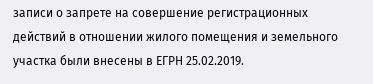записи о запрете на совершение регистрационных действий в отношении жилого помещения и земельного участка были внесены в ЕГРН 25.02.2019.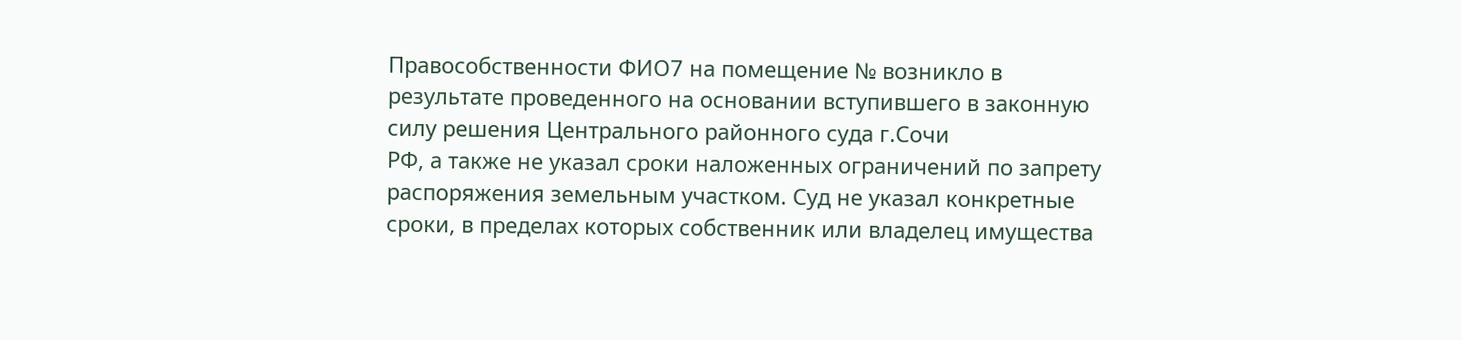Правособственности ФИО7 на помещение № возникло в результате проведенного на основании вступившего в законную силу решения Центрального районного суда г.Сочи
РФ, а также не указал сроки наложенных ограничений по запрету распоряжения земельным участком. Суд не указал конкретные сроки, в пределах которых собственник или владелец имущества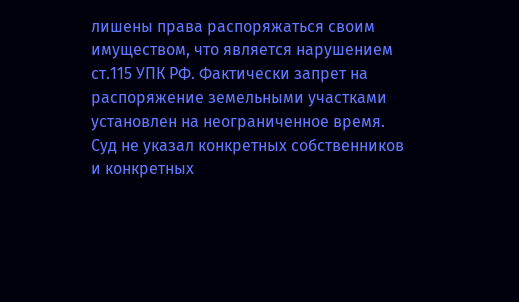лишены права распоряжаться своим имуществом, что является нарушением ст.115 УПК РФ. Фактически запрет на распоряжение земельными участками установлен на неограниченное время. Суд не указал конкретных собственников и конкретных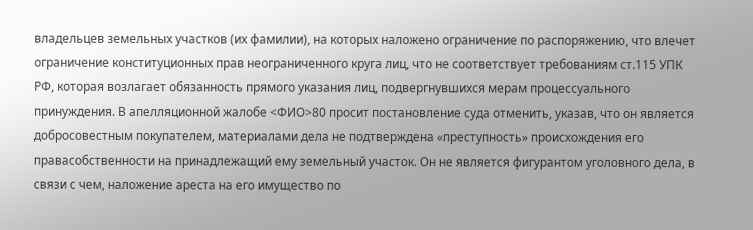владельцев земельных участков (их фамилии), на которых наложено ограничение по распоряжению, что влечет ограничение конституционных прав неограниченного круга лиц, что не соответствует требованиям ст.115 УПК РФ, которая возлагает обязанность прямого указания лиц, подвергнувшихся мерам процессуального принуждения. В апелляционной жалобе <ФИО>80 просит постановление суда отменить, указав, что он является добросовестным покупателем, материалами дела не подтверждена «преступность» происхождения его правасобственности на принадлежащий ему земельный участок. Он не является фигурантом уголовного дела, в связи с чем, наложение ареста на его имущество по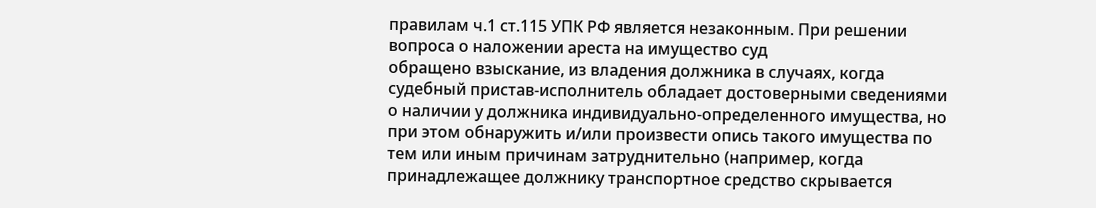правилам ч.1 ст.115 УПК РФ является незаконным. При решении вопроса о наложении ареста на имущество суд
обращено взыскание, из владения должника в случаях, когда судебный пристав-исполнитель обладает достоверными сведениями о наличии у должника индивидуально-определенного имущества, но при этом обнаружить и/или произвести опись такого имущества по тем или иным причинам затруднительно (например, когда принадлежащее должнику транспортное средство скрывается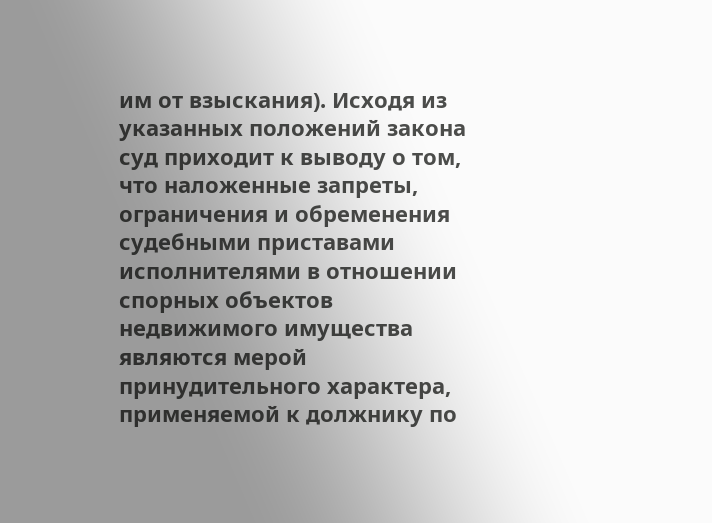им от взыскания). Исходя из указанных положений закона суд приходит к выводу о том, что наложенные запреты, ограничения и обременения судебными приставами исполнителями в отношении спорных объектов недвижимого имущества являются мерой принудительного характера, применяемой к должнику по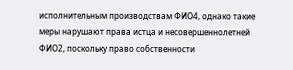исполнительным производствам ФИО4, однако такие меры нарушают права истца и несовершеннолетней ФИО2, поскольку право собственности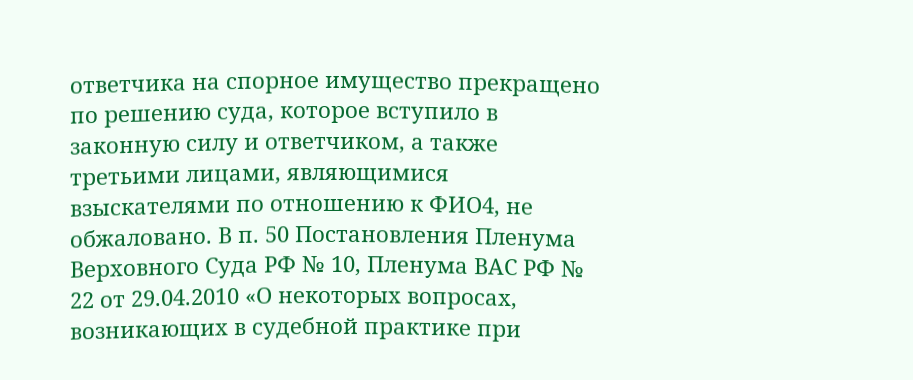ответчика на спорное имущество прекращено по решению суда, которое вступило в законную силу и ответчиком, а также третьими лицами, являющимися взыскателями по отношению к ФИО4, не обжаловано. В п. 50 Постановления Пленума Верховного Суда РФ № 10, Пленума ВАС РФ № 22 от 29.04.2010 «О некоторых вопросах, возникающих в судебной практике при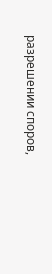разрешении споров,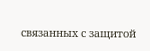связанных с защитой